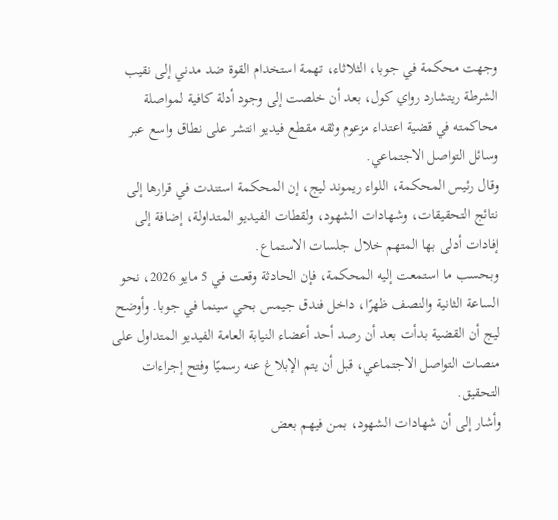وجهت محكمة في جوبا، الثلاثاء، تهمة استخدام القوة ضد مدني إلى نقيب الشرطة ريتشارد رواي كول، بعد أن خلصت إلى وجود أدلة كافية لمواصلة محاكمته في قضية اعتداء مزعوم وثقه مقطع فيديو انتشر على نطاق واسع عبر وسائل التواصل الاجتماعي.
وقال رئيس المحكمة، اللواء ريموند ليج، إن المحكمة استندت في قرارها إلى نتائج التحقيقات، وشهادات الشهود، ولقطات الفيديو المتداولة، إضافة إلى إفادات أدلى بها المتهم خلال جلسات الاستماع.
وبحسب ما استمعت إليه المحكمة، فإن الحادثة وقعت في 5 مايو 2026، نحو الساعة الثانية والنصف ظهرًا، داخل فندق جيمس بحي سينما في جوبا. وأوضح ليج أن القضية بدأت بعد أن رصد أحد أعضاء النيابة العامة الفيديو المتداول على منصات التواصل الاجتماعي، قبل أن يتم الإبلاغ عنه رسميًا وفتح إجراءات التحقيق.
وأشار إلى أن شهادات الشهود، بمن فيهم بعض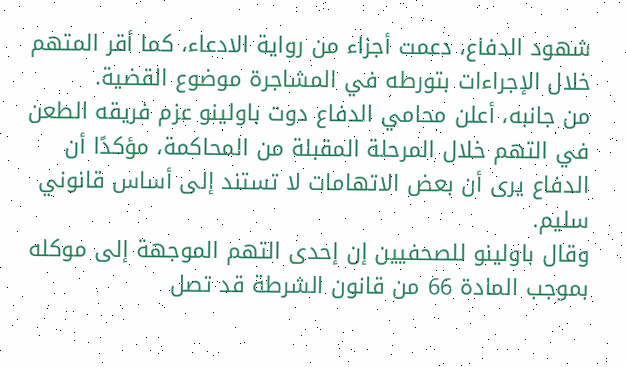شهود الدفاع، دعمت أجزاء من رواية الادعاء، كما أقر المتهم خلال الإجراءات بتورطه في المشاجرة موضوع القضية.
من جانبه، أعلن محامي الدفاع دوت باولينو عزم فريقه الطعن في التهم خلال المرحلة المقبلة من المحاكمة، مؤكدًا أن الدفاع يرى أن بعض الاتهامات لا تستند إلى أساس قانوني سليم.
وقال باولينو للصحفيين إن إحدى التهم الموجهة إلى موكله بموجب المادة 66 من قانون الشرطة قد تصل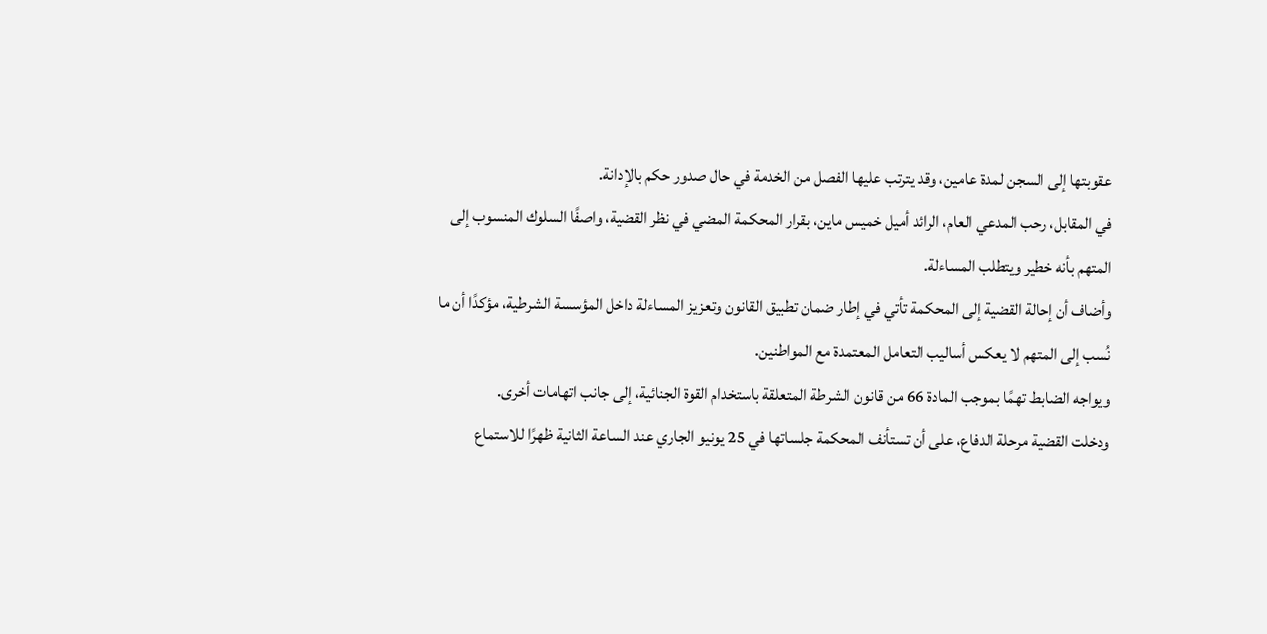عقوبتها إلى السجن لمدة عامين، وقد يترتب عليها الفصل من الخدمة في حال صدور حكم بالإدانة.
في المقابل، رحب المدعي العام، الرائد أميل خميس ماين، بقرار المحكمة المضي في نظر القضية، واصفًا السلوك المنسوب إلى المتهم بأنه خطير ويتطلب المساءلة.
وأضاف أن إحالة القضية إلى المحكمة تأتي في إطار ضمان تطبيق القانون وتعزيز المساءلة داخل المؤسسة الشرطية، مؤكدًا أن ما نُسب إلى المتهم لا يعكس أساليب التعامل المعتمدة مع المواطنين.
ويواجه الضابط تهمًا بموجب المادة 66 من قانون الشرطة المتعلقة باستخدام القوة الجنائية، إلى جانب اتهامات أخرى.
ودخلت القضية مرحلة الدفاع، على أن تستأنف المحكمة جلساتها في 25 يونيو الجاري عند الساعة الثانية ظهرًا للاستماع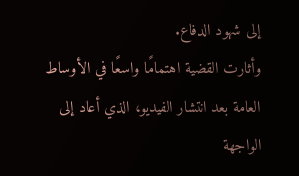إلى شهود الدفاع.
وأثارت القضية اهتمامًا واسعًا في الأوساط العامة بعد انتشار الفيديو، الذي أعاد إلى الواجهة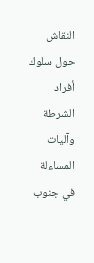النقاش حول سلوك أفراد الشرطة وآليات المساءلة في جنوب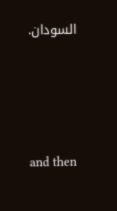السودان.




and then